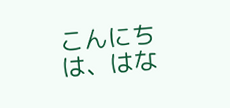こんにちは、はな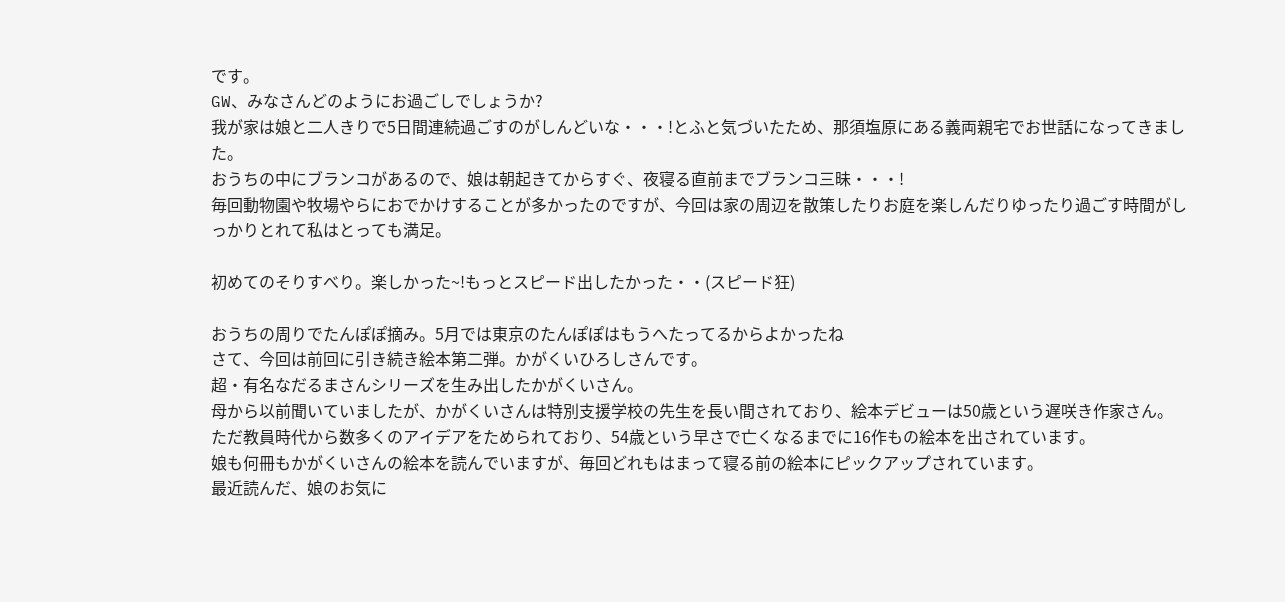です。
GW、みなさんどのようにお過ごしでしょうか?
我が家は娘と二人きりで5日間連続過ごすのがしんどいな・・・!とふと気づいたため、那須塩原にある義両親宅でお世話になってきました。
おうちの中にブランコがあるので、娘は朝起きてからすぐ、夜寝る直前までブランコ三昧・・・!
毎回動物園や牧場やらにおでかけすることが多かったのですが、今回は家の周辺を散策したりお庭を楽しんだりゆったり過ごす時間がしっかりとれて私はとっても満足。

初めてのそりすべり。楽しかった~!もっとスピード出したかった・・(スピード狂)

おうちの周りでたんぽぽ摘み。5月では東京のたんぽぽはもうへたってるからよかったね
さて、今回は前回に引き続き絵本第二弾。かがくいひろしさんです。
超・有名なだるまさんシリーズを生み出したかがくいさん。
母から以前聞いていましたが、かがくいさんは特別支援学校の先生を長い間されており、絵本デビューは50歳という遅咲き作家さん。
ただ教員時代から数多くのアイデアをためられており、54歳という早さで亡くなるまでに16作もの絵本を出されています。
娘も何冊もかがくいさんの絵本を読んでいますが、毎回どれもはまって寝る前の絵本にピックアップされています。
最近読んだ、娘のお気に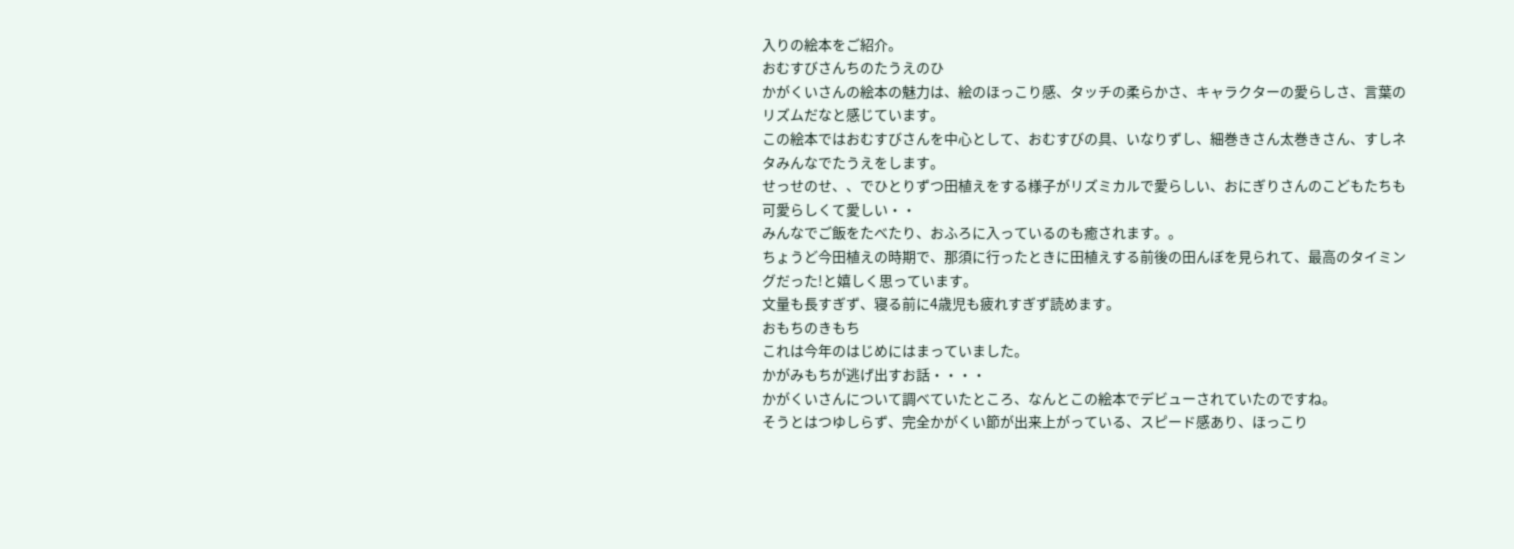入りの絵本をご紹介。
おむすびさんちのたうえのひ
かがくいさんの絵本の魅力は、絵のほっこり感、タッチの柔らかさ、キャラクターの愛らしさ、言葉のリズムだなと感じています。
この絵本ではおむすびさんを中心として、おむすびの具、いなりずし、細巻きさん太巻きさん、すしネタみんなでたうえをします。
せっせのせ、、でひとりずつ田植えをする様子がリズミカルで愛らしい、おにぎりさんのこどもたちも可愛らしくて愛しい・・
みんなでご飯をたべたり、おふろに入っているのも癒されます。。
ちょうど今田植えの時期で、那須に行ったときに田植えする前後の田んぼを見られて、最高のタイミングだった!と嬉しく思っています。
文量も長すぎず、寝る前に4歳児も疲れすぎず読めます。
おもちのきもち
これは今年のはじめにはまっていました。
かがみもちが逃げ出すお話・・・・
かがくいさんについて調べていたところ、なんとこの絵本でデビューされていたのですね。
そうとはつゆしらず、完全かがくい節が出来上がっている、スピード感あり、ほっこり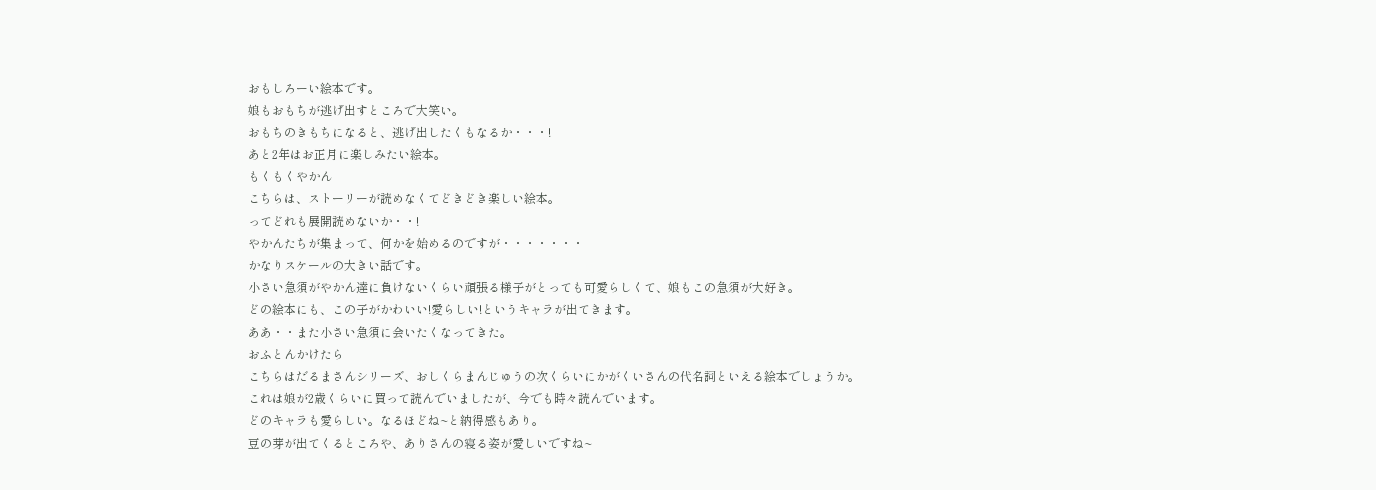おもしろーい絵本です。
娘もおもちが逃げ出すところで大笑い。
おもちのきもちになると、逃げ出したくもなるか・・・!
あと2年はお正月に楽しみたい絵本。
もくもくやかん
こちらは、ストーリーが読めなくてどきどき楽しい絵本。
ってどれも展開読めないか・・!
やかんたちが集まって、何かを始めるのですが・・・・・・・
かなりスケールの大きい話です。
小さい急須がやかん達に負けないくらい頑張る様子がとっても可愛らしくて、娘もこの急須が大好き。
どの絵本にも、この子がかわいい!愛らしい!というキャラが出てきます。
ああ・・また小さい急須に会いたくなってきた。
おふとんかけたら
こちらはだるまさんシリーズ、おしくらまんじゅうの次くらいにかがくいさんの代名詞といえる絵本でしょうか。
これは娘が2歳くらいに買って読んでいましたが、今でも時々読んでいます。
どのキャラも愛らしい。なるほどね~と納得感もあり。
豆の芽が出てくるところや、ありさんの寝る姿が愛しいですね~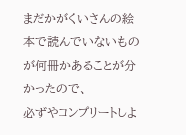まだかがくいさんの絵本で読んでいないものが何冊かあることが分かったので、
必ずやコンプリートしよ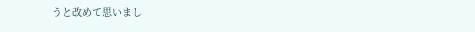うと改めて思いまし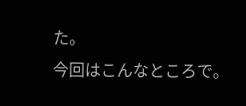た。
今回はこんなところで。